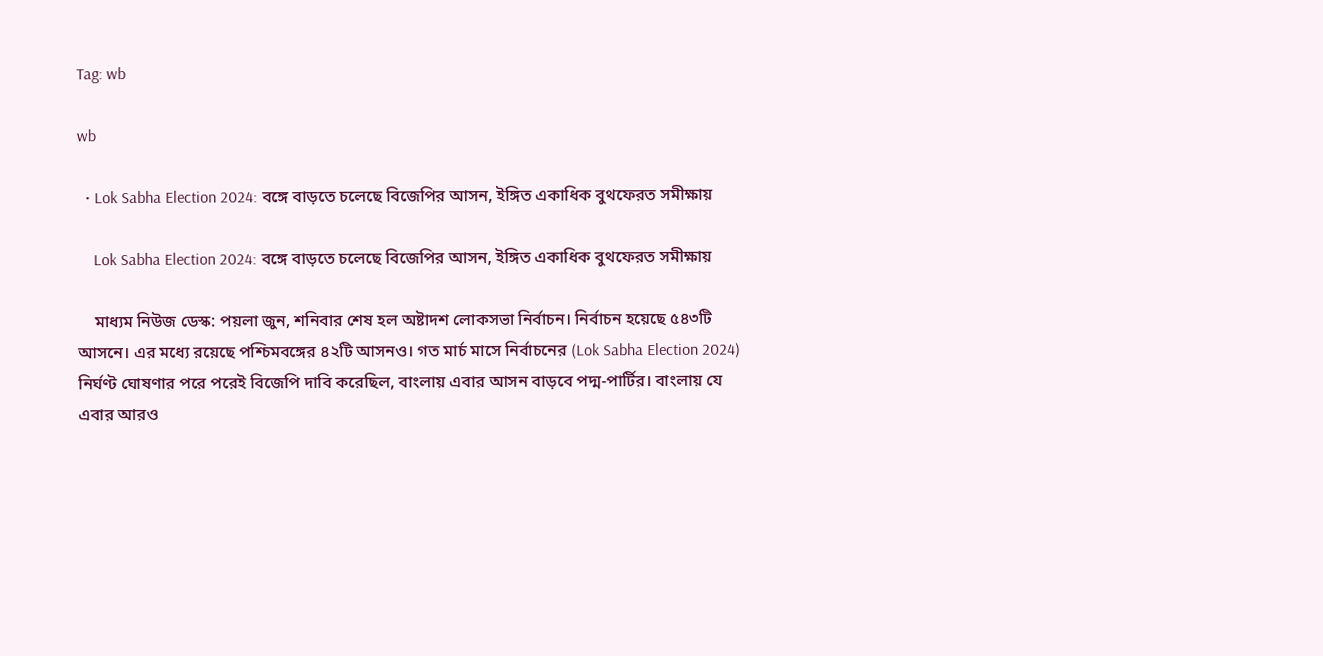Tag: wb

wb

  • Lok Sabha Election 2024: বঙ্গে বাড়তে চলেছে বিজেপির আসন, ইঙ্গিত একাধিক বুথফেরত সমীক্ষায়

    Lok Sabha Election 2024: বঙ্গে বাড়তে চলেছে বিজেপির আসন, ইঙ্গিত একাধিক বুথফেরত সমীক্ষায়

    মাধ্যম নিউজ ডেস্ক: পয়লা জুন, শনিবার শেষ হল অষ্টাদশ লোকসভা নির্বাচন। নির্বাচন হয়েছে ৫৪৩টি আসনে। এর মধ্যে রয়েছে পশ্চিমবঙ্গের ৪২টি আসনও। গত মার্চ মাসে নির্বাচনের (Lok Sabha Election 2024) নির্ঘণ্ট ঘোষণার পরে পরেই বিজেপি দাবি করেছিল, বাংলায় এবার আসন বাড়বে পদ্ম-পার্টির। বাংলায় যে এবার আরও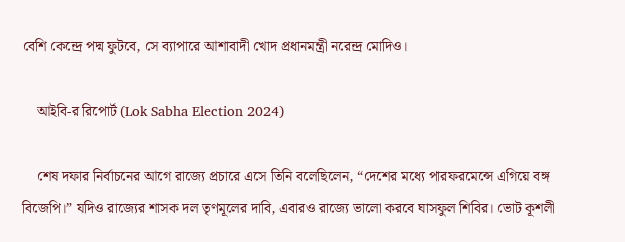বেশি কেন্দ্রে পদ্ম ফুটবে, সে ব্যাপারে আশাবাদী খোদ প্রধানমন্ত্রী নরেন্দ্র মোদিও।

    আইবি-র রিপোর্ট (Lok Sabha Election 2024)

    শেষ দফার নির্বাচনের আগে রাজ্যে প্রচারে এসে তিনি বলেছিলেন, “দেশের মধ্যে পারফরমেন্সে এগিয়ে বঙ্গ বিজেপি।” যদিও রাজ্যের শাসক দল তৃণমূলের দাবি, এবারও রাজ্যে ভালো করবে ঘাসফুল শিবির। ভোট কূশলী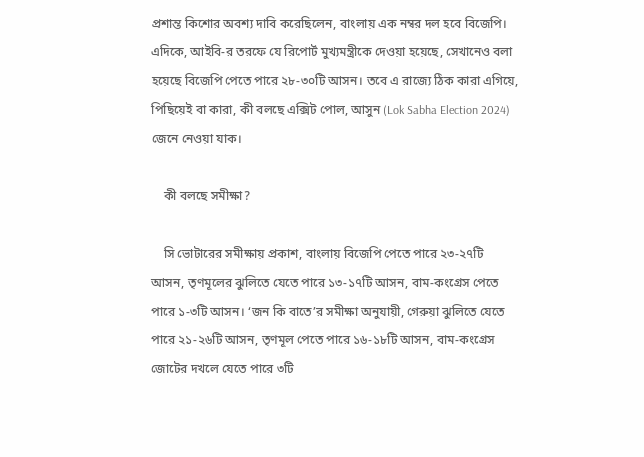প্রশান্ত কিশোর অবশ্য দাবি করেছিলেন, বাংলায় এক নম্বর দল হবে বিজেপি। এদিকে, আইবি-র তরফে যে রিপোর্ট মুখ্যমন্ত্রীকে দেওয়া হয়েছে, সেখানেও বলা হয়েছে বিজেপি পেতে পারে ২৮-৩০টি আসন। তবে এ রাজ্যে ঠিক কারা এগিয়ে, পিছিয়েই বা কারা, কী বলছে এক্সিট পোল, আসুন (Lok Sabha Election 2024) জেনে নেওয়া যাক।

    কী বলছে সমীক্ষা?

    সি ভোটারের সমীক্ষায় প্রকাশ, বাংলায় বিজেপি পেতে পারে ২৩-২৭টি আসন, তৃণমূলের ঝুলিতে যেতে পারে ১৩-১৭টি আসন, বাম-কংগ্রেস পেতে পারে ১-৩টি আসন। ‘জন কি বাতে’র সমীক্ষা অনুযায়ী, গেরুয়া ঝুলিতে যেতে পারে ২১-২৬টি আসন, তৃণমূল পেতে পারে ১৬-১৮টি আসন, বাম-কংগ্রেস জোটের দখলে যেতে পারে ৩টি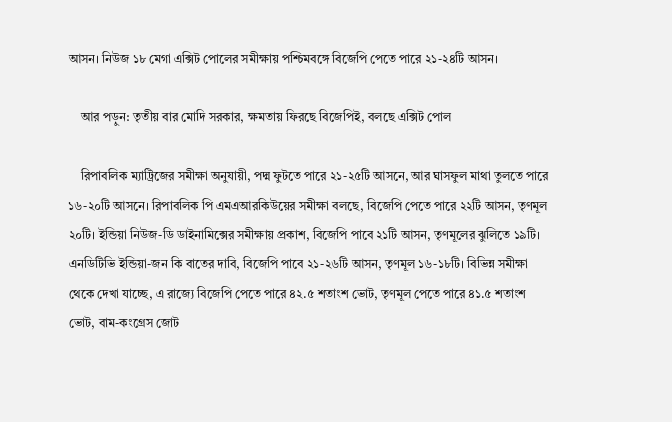আসন। নিউজ ১৮ মেগা এক্সিট পোলের সমীক্ষায় পশ্চিমবঙ্গে বিজেপি পেতে পারে ২১-২৪টি আসন।

    আর পড়ুন: তৃতীয় বার মোদি সরকার, ক্ষমতায় ফিরছে বিজেপিই, বলছে এক্সিট পোল

    রিপাবলিক ম্যাট্রিজের সমীক্ষা অনুযায়ী, পদ্ম ফুটতে পারে ২১-২৫টি আসনে, আর ঘাসফুল মাথা তুলতে পারে ১৬-২০টি আসনে। রিপাবলিক পি এমএআরকিউয়ের সমীক্ষা বলছে, বিজেপি পেতে পারে ২২টি আসন, তৃণমূল ২০টি। ইন্ডিয়া নিউজ-ডি ডাইনামিক্সের সমীক্ষায় প্রকাশ, বিজেপি পাবে ২১টি আসন, তৃণমূলের ঝুলিতে ১৯টি। এনডিটিভি ইন্ডিয়া-জন কি বাতের দাবি, বিজেপি পাবে ২১-২৬টি আসন, তৃণমূল ১৬-১৮টি। বিভিন্ন সমীক্ষা থেকে দেখা যাচ্ছে, এ রাজ্যে বিজেপি পেতে পারে ৪২.৫ শতাংশ ভোট, তৃণমূল পেতে পারে ৪১.৫ শতাংশ ভোট, বাম-কংগ্রেস জোট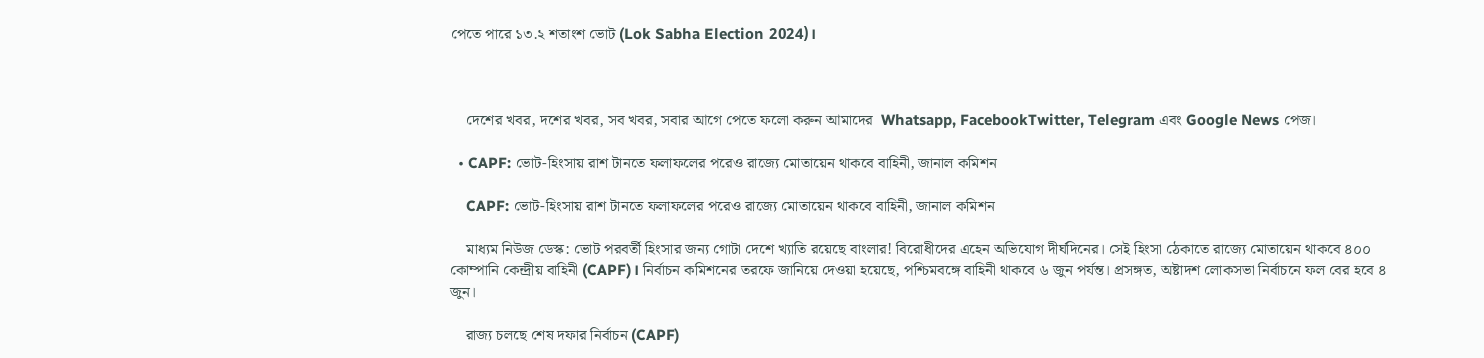পেতে পারে ১৩.২ শতাংশ ভোট (Lok Sabha Election 2024)।



    দেশের খবর, দশের খবর, সব খবর, সবার আগে পেতে ফলো করুন আমাদের  Whatsapp, FacebookTwitter, Telegram এবং Google News পেজ।

  • CAPF: ভোট-হিংসায় রাশ টানতে ফলাফলের পরেও রাজ্যে মোতায়েন থাকবে বাহিনী, জানাল কমিশন

    CAPF: ভোট-হিংসায় রাশ টানতে ফলাফলের পরেও রাজ্যে মোতায়েন থাকবে বাহিনী, জানাল কমিশন

    মাধ্যম নিউজ ডেস্ক: ভোট পরবর্তী হিংসার জন্য গোটা দেশে খ্যাতি রয়েছে বাংলার! বিরোধীদের এহেন অভিযোগ দীর্ঘদিনের। সেই হিংসা ঠেকাতে রাজ্যে মোতায়েন থাকবে ৪০০ কোম্পানি কেন্দ্রীয় বাহিনী (CAPF)। নির্বাচন কমিশনের তরফে জানিয়ে দেওয়া হয়েছে, পশ্চিমবঙ্গে বাহিনী থাকবে ৬ জুন পর্যন্ত। প্রসঙ্গত, অষ্টাদশ লোকসভা নির্বাচনে ফল বের হবে ৪ জুন।

    রাজ্য চলছে শেষ দফার নির্বাচন (CAPF)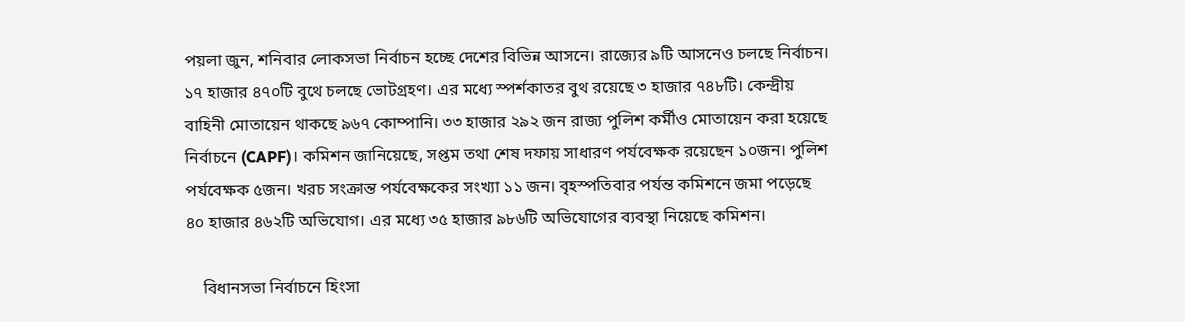পয়লা জুন, শনিবার লোকসভা নির্বাচন হচ্ছে দেশের বিভিন্ন আসনে। রাজ্যের ৯টি আসনেও চলছে নির্বাচন। ১৭ হাজার ৪৭০টি বুথে চলছে ভোটগ্রহণ। এর মধ্যে স্পর্শকাতর বুথ রয়েছে ৩ হাজার ৭৪৮টি। কেন্দ্রীয় বাহিনী মোতায়েন থাকছে ৯৬৭ কোম্পানি। ৩৩ হাজার ২৯২ জন রাজ্য পুলিশ কর্মীও মোতায়েন করা হয়েছে নির্বাচনে (CAPF)। কমিশন জানিয়েছে, সপ্তম তথা শেষ দফায় সাধারণ পর্যবেক্ষক রয়েছেন ১০জন। পুলিশ পর্যবেক্ষক ৫জন। খরচ সংক্রান্ত পর্যবেক্ষকের সংখ্যা ১১ জন। বৃহস্পতিবার পর্যন্ত কমিশনে জমা পড়েছে ৪০ হাজার ৪৬২টি অভিযোগ। এর মধ্যে ৩৫ হাজার ৯৮৬টি অভিযোগের ব্যবস্থা নিয়েছে কমিশন।

    বিধানসভা নির্বাচনে হিংসা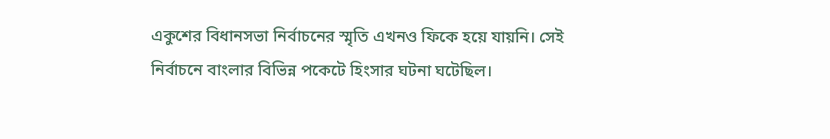একুশের বিধানসভা নির্বাচনের স্মৃতি এখনও ফিকে হয়ে যায়নি। সেই নির্বাচনে বাংলার বিভিন্ন পকেটে হিংসার ঘটনা ঘটেছিল।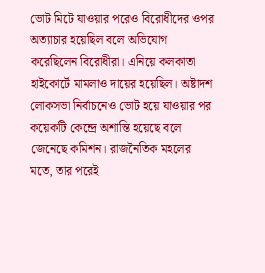ভোট মিটে যাওয়ার পরেও বিরোধীদের ওপর অত্যাচার হয়েছিল বলে অভিযোগ করেছিলেন বিরোধীরা। এনিয়ে কলকাতা হাইকোর্টে মামলাও দায়ের হয়েছিল। অষ্টাদশ লোকসভা নির্বাচনেও ভোট হয়ে যাওয়ার পর কয়েকটি কেন্দ্রে অশান্তি হয়েছে বলে জেনেছে কমিশন। রাজনৈতিক মহলের মতে, তার পরেই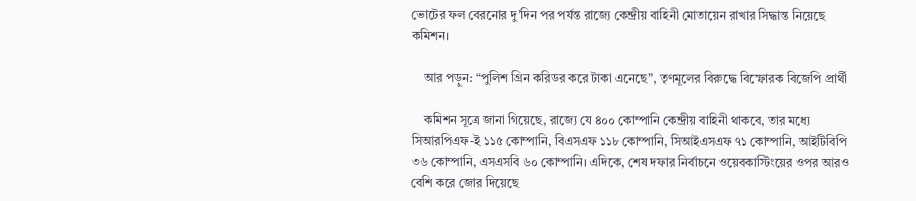ভোটের ফল বেরনোর দু’দিন পর পর্যন্ত রাজ্যে কেন্দ্রীয় বাহিনী মোতায়েন রাখার সিদ্ধান্ত নিয়েছে কমিশন।

    আর পড়ুন: “পুলিশ গ্রিন করিডর করে টাকা এনেছে”, তৃণমূলের বিরুদ্ধে বিস্ফোরক বিজেপি প্রার্থী

    কমিশন সূত্রে জানা গিয়েছে, রাজ্যে যে ৪০০ কোম্পানি কেন্দ্রীয় বাহিনী থাকবে, তার মধ্যে সিআরপিএফ-ই ১১৫ কোম্পানি, বিএসএফ ১১৮ কোম্পানি, সিআইএসএফ ৭১ কোম্পানি, আইটিবিপি ৩৬ কোম্পানি, এসএসবি ৬০ কোম্পানি। এদিকে, শেষ দফার নির্বাচনে ওয়েবকাস্টিংয়ের ওপর আরও বেশি করে জোর দিয়েছে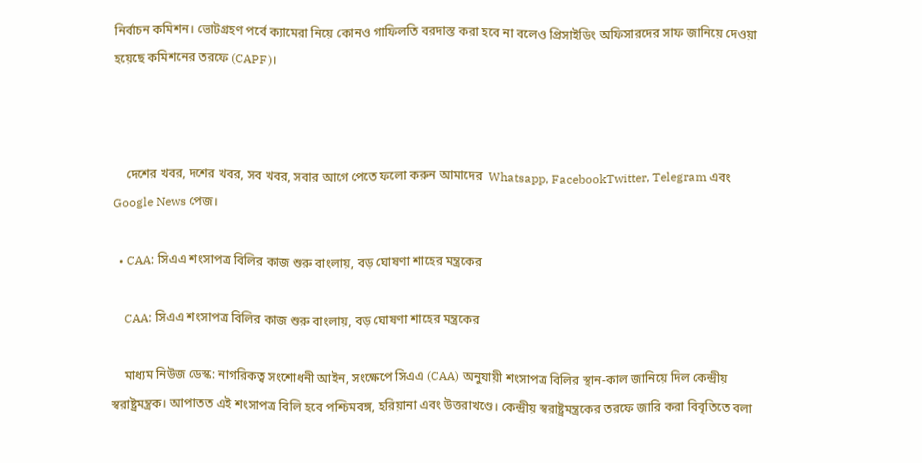নির্বাচন কমিশন। ভোটগ্রহণ পর্বে ক্যামেরা নিয়ে কোনও গাফিলতি বরদাস্ত করা হবে না বলেও প্রিসাইডিং অফিসারদের সাফ জানিয়ে দেওয়া হয়েছে কমিশনের তরফে (CAPF)।



    দেশের খবর, দশের খবর, সব খবর, সবার আগে পেতে ফলো করুন আমাদের  Whatsapp, FacebookTwitter, Telegram এবং Google News পেজ।

  • CAA: সিএএ শংসাপত্র বিলির কাজ শুরু বাংলায়, বড় ঘোষণা শাহের মন্ত্রকের

    CAA: সিএএ শংসাপত্র বিলির কাজ শুরু বাংলায়, বড় ঘোষণা শাহের মন্ত্রকের

    মাধ্যম নিউজ ডেস্ক: নাগরিকত্ব সংশোধনী আইন, সংক্ষেপে সিএএ (CAA) অনুযায়ী শংসাপত্র বিলির স্থান-কাল জানিয়ে দিল কেন্দ্রীয় স্বরাষ্ট্রমন্ত্রক। আপাতত এই শংসাপত্র বিলি হবে পশ্চিমবঙ্গ, হরিয়ানা এবং উত্তরাখণ্ডে। কেন্দ্রীয় স্বরাষ্ট্রমন্ত্রকের তরফে জারি করা বিবৃতিতে বলা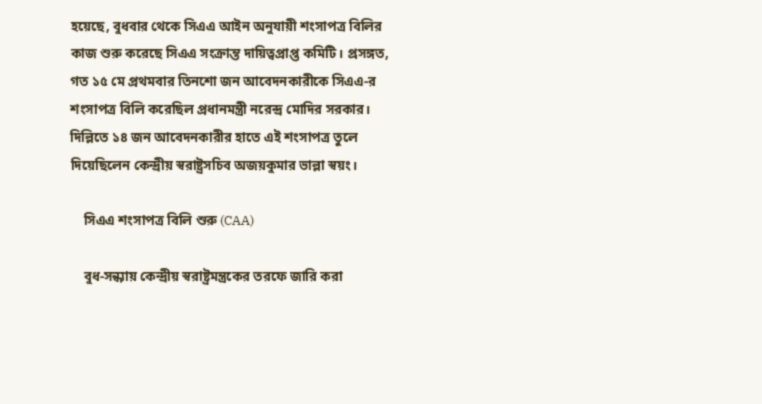হয়েছে, বুধবার থেকে সিএএ আইন অনুযায়ী শংসাপত্র বিলির কাজ শুরু করেছে সিএএ সংক্রান্ত দায়িত্বপ্রাপ্ত কমিটি। প্রসঙ্গত, গত ১৫ মে প্রথমবার তিনশো জন আবেদনকারীকে সিএএ-র শংসাপত্র বিলি করেছিল প্রধানমন্ত্রী নরেন্দ্র মোদির সরকার। দিল্লিতে ১৪ জন আবেদনকারীর হাতে এই শংসাপত্র তুলে দিয়েছিলেন কেন্দ্রীয় স্বরাষ্ট্রসচিব অজয়কুমার ভাল্লা স্বয়ং।

    সিএএ শংসাপত্র বিলি শুরু (CAA)

    বুধ-সন্ধ্যায় কেন্দ্রীয় স্বরাষ্ট্রমন্ত্রকের তরফে জারি করা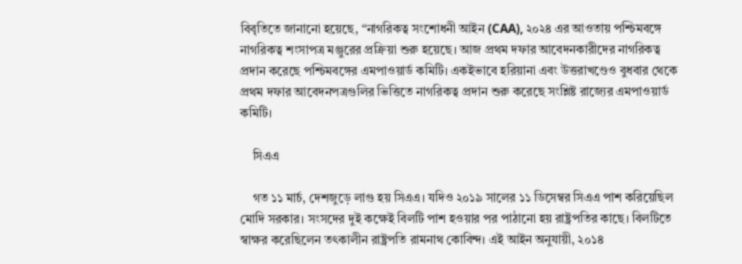বিবৃতিতে জানানো হয়েছে, “নাগরিকত্ব সংশোধনী আইন (CAA), ২০২৪ এর আওতায় পশ্চিমবঙ্গে নাগরিকত্ব শংসাপত্র মঞ্জুরের প্রক্রিয়া শুরু হয়েছে। আজ প্রথম দফার আবেদনকারীদের নাগরিকত্ব প্রদান করেছে পশ্চিমবঙ্গের এমপাওয়ার্ড কমিটি। একইভাবে হরিয়ানা এবং উত্তরাখণ্ডেও বুধবার থেকে প্রথম দফার আবেদনপত্রগুলির ভিত্তিতে নাগরিকত্ব প্রদান শুরু করেছে সংশ্লিষ্ট রাজ্যের এমপাওয়ার্ড কমিটি।

    সিএএ

    গত ১১ মার্চ, দেশজুড়ে লাগু হয় সিএএ। যদিও ২০১৯ সালের ১১ ডিসেম্বর সিএএ পাশ করিয়েছিল মোদি সরকার। সংসদের দুই কক্ষেই বিলটি পাশ হওয়ার পর পাঠানো হয় রাষ্ট্রপতির কাছে। বিলটিতে স্বাক্ষর করেছিলেন তৎকালীন রাষ্ট্রপতি রামনাথ কোবিন্দ। এই আইন অনুযায়ী, ২০১৪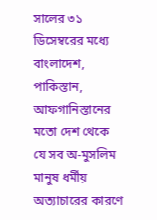সালের ৩১ ডিসেম্বরের মধ্যে বাংলাদেশ, পাকিস্তান, আফগানিস্তানের মতো দেশ থেকে যে সব অ-মুসলিম মানুষ ধর্মীয় অত্যাচারের কারণে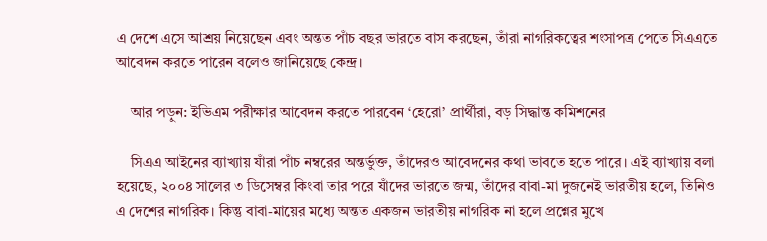এ দেশে এসে আশ্রয় নিয়েছেন এবং অন্তত পাঁচ বছর ভারতে বাস করছেন, তাঁরা নাগরিকত্বের শংসাপত্র পেতে সিএএতে আবেদন করতে পারেন বলেও জানিয়েছে কেন্দ্র।

    আর পড়ুন: ইভিএম পরীক্ষার আবেদন করতে পারবেন ‘হেরো’ প্রার্থীরা, বড় সিদ্ধান্ত কমিশনের

    সিএএ আইনের ব্যাখ্যায় যাঁরা পাঁচ নম্বরের অন্তর্ভুক্ত, তাঁদেরও আবেদনের কথা ভাবতে হতে পারে। এই ব্যাখ্যায় বলা হয়েছে, ২০০৪ সালের ৩ ডিসেম্বর কিংবা তার পরে যাঁদের ভারতে জন্ম, তাঁদের বাবা-মা দুজনেই ভারতীয় হলে, তিনিও এ দেশের নাগরিক। কিন্তু বাবা-মায়ের মধ্যে অন্তত একজন ভারতীয় নাগরিক না হলে প্রশ্নের মুখে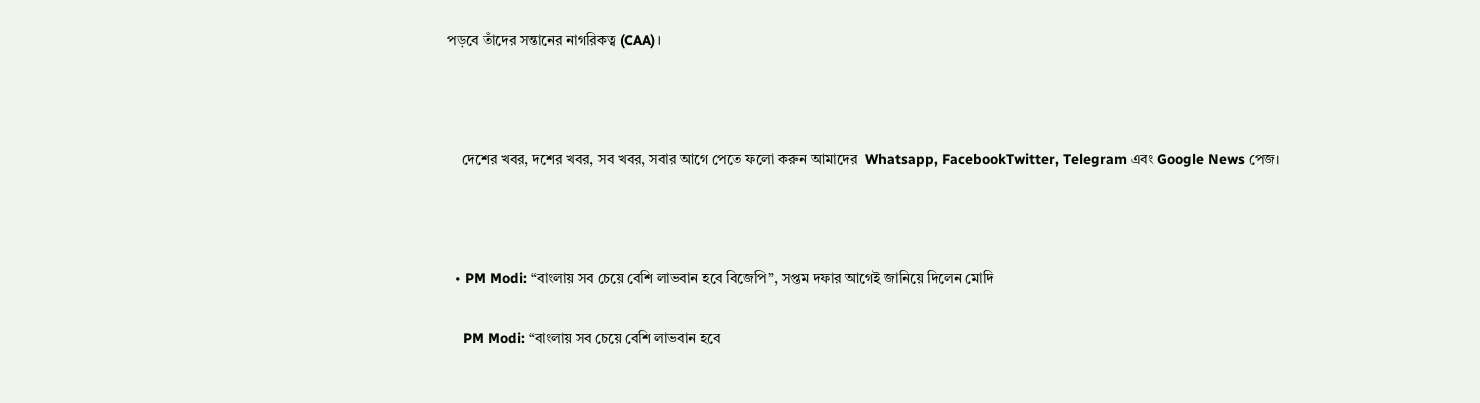পড়বে তাঁদের সন্তানের নাগরিকত্ব (CAA)।



    দেশের খবর, দশের খবর, সব খবর, সবার আগে পেতে ফলো করুন আমাদের  Whatsapp, FacebookTwitter, Telegram এবং Google News পেজ।



  • PM Modi: “বাংলায় সব চেয়ে বেশি লাভবান হবে বিজেপি”, সপ্তম দফার আগেই জানিয়ে দিলেন মোদি

    PM Modi: “বাংলায় সব চেয়ে বেশি লাভবান হবে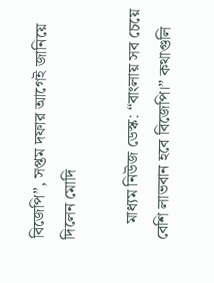বিজেপি”, সপ্তম দফার আগেই জানিয়ে দিলেন মোদি

    মাধ্যম নিউজ ডেস্ক: “বাংলায় সব চেয়ে বেশি লাভবান হবে বিজেপি।” কথাগুলি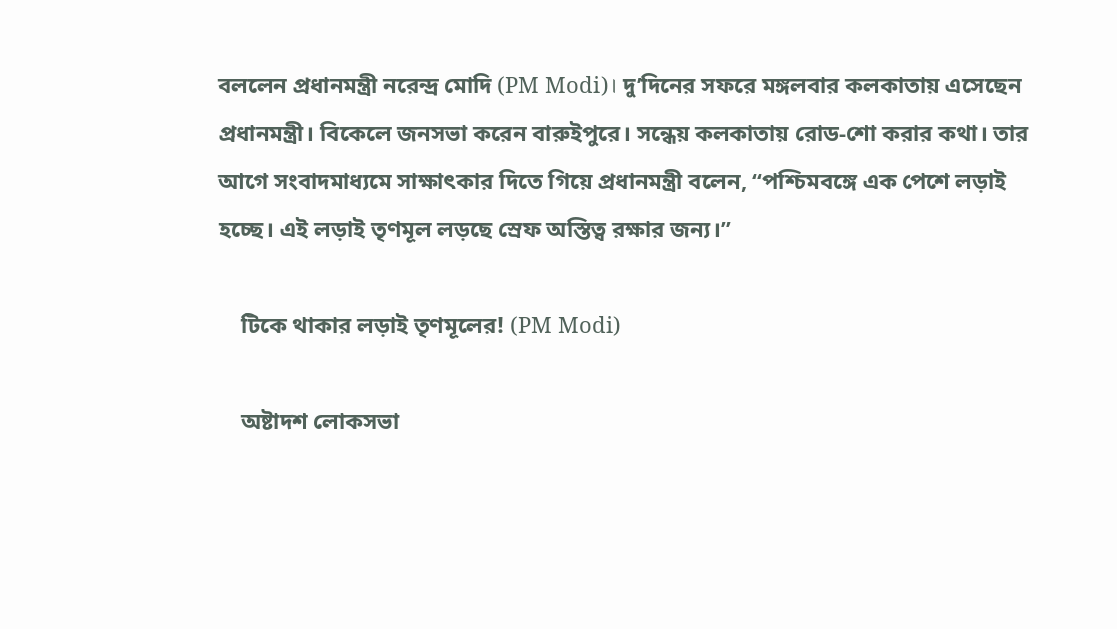বললেন প্রধানমন্ত্রী নরেন্দ্র মোদি (PM Modi)। দু’দিনের সফরে মঙ্গলবার কলকাতায় এসেছেন প্রধানমন্ত্রী। বিকেলে জনসভা করেন বারুইপুরে। সন্ধেয় কলকাতায় রোড-শো করার কথা। তার আগে সংবাদমাধ্যমে সাক্ষাৎকার দিতে গিয়ে প্রধানমন্ত্রী বলেন, “পশ্চিমবঙ্গে এক পেশে লড়াই হচ্ছে। এই লড়াই তৃণমূল লড়ছে স্রেফ অস্তিত্ব রক্ষার জন্য।”

    টিকে থাকার লড়াই তৃণমূলের! (PM Modi)

    অষ্টাদশ লোকসভা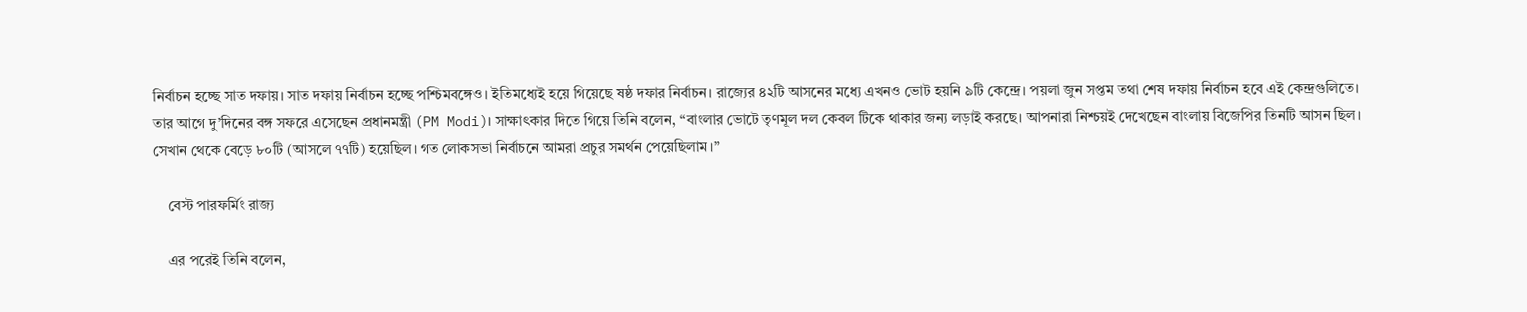নির্বাচন হচ্ছে সাত দফায়। সাত দফায় নির্বাচন হচ্ছে পশ্চিমবঙ্গেও। ইতিমধ্যেই হয়ে গিয়েছে ষষ্ঠ দফার নির্বাচন। রাজ্যের ৪২টি আসনের মধ্যে এখনও ভোট হয়নি ৯টি কেন্দ্রে। পয়লা জুন সপ্তম তথা শেষ দফায় নির্বাচন হবে এই কেন্দ্রগুলিতে। তার আগে দু’দিনের বঙ্গ সফরে এসেছেন প্রধানমন্ত্রী (PM Modi)। সাক্ষাৎকার দিতে গিয়ে তিনি বলেন, “বাংলার ভোটে তৃণমূল দল কেবল টিকে থাকার জন্য লড়াই করছে। আপনারা নিশ্চয়ই দেখেছেন বাংলায় বিজেপির তিনটি আসন ছিল। সেখান থেকে বেড়ে ৮০টি (আসলে ৭৭টি) হয়েছিল। গত লোকসভা নির্বাচনে আমরা প্রচুর সমর্থন পেয়েছিলাম।”

    বেস্ট পারফর্মিং রাজ্য

    এর পরেই তিনি বলেন,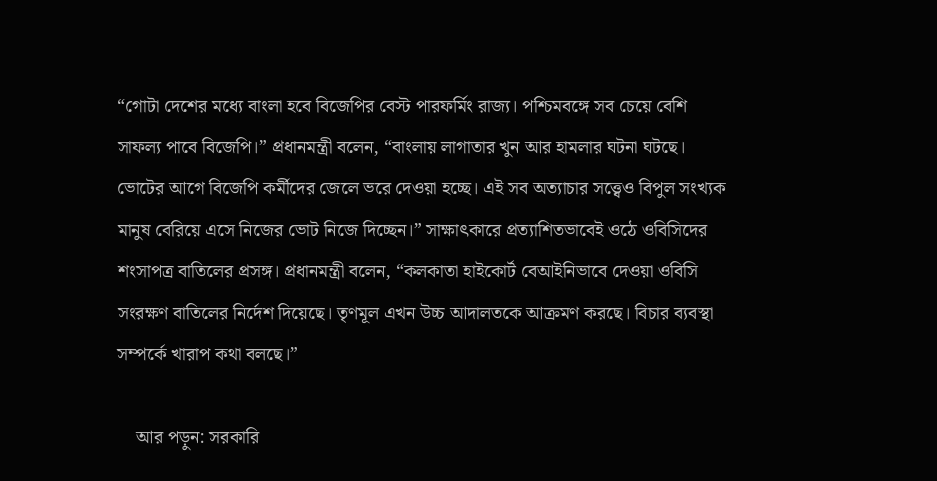“গোটা দেশের মধ্যে বাংলা হবে বিজেপির বেস্ট পারফর্মিং রাজ্য। পশ্চিমবঙ্গে সব চেয়ে বেশি সাফল্য পাবে বিজেপি।” প্রধানমন্ত্রী বলেন, “বাংলায় লাগাতার খুন আর হামলার ঘটনা ঘটছে। ভোটের আগে বিজেপি কর্মীদের জেলে ভরে দেওয়া হচ্ছে। এই সব অত্যাচার সত্ত্বেও বিপুল সংখ্যক মানুষ বেরিয়ে এসে নিজের ভোট নিজে দিচ্ছেন।” সাক্ষাৎকারে প্রত্যাশিতভাবেই ওঠে ওবিসিদের শংসাপত্র বাতিলের প্রসঙ্গ। প্রধানমন্ত্রী বলেন, “কলকাতা হাইকোর্ট বেআইনিভাবে দেওয়া ওবিসি সংরক্ষণ বাতিলের নির্দেশ দিয়েছে। তৃণমূল এখন উচ্চ আদালতকে আক্রমণ করছে। বিচার ব্যবস্থা সম্পর্কে খারাপ কথা বলছে।”

    আর পড়ুন: সরকারি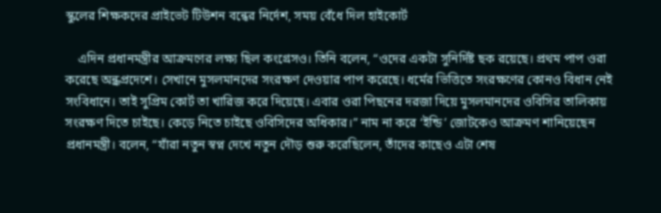স্কুলের শিক্ষকদের প্রাইভেট টিউশন বন্ধের নির্দেশ, সময় বেঁধে দিল হাইকোর্ট

    এদিন প্রধানমন্ত্রীর আক্রমণের লক্ষ্য ছিল কংগ্রেসও। তিনি বলেন, “ওদের একটা সুনির্দিষ্ট ছক রয়েছে। প্রথম পাপ ওরা করেছে অন্ধ্রপ্রদেশে। সেখানে মুসলমানদের সংরক্ষণ দেওয়ার পাপ করেছে। ধর্মের ভিত্তিতে সংরক্ষণের কোনও বিধান নেই সংবিধানে। তাই সুপ্রিম কোর্ট তা খারিজ করে দিয়েছে। এবার ওরা পিছনের দরজা দিয়ে মুসলমানদের ওবিসির তালিকায় সংরক্ষণ দিতে চাইছে। কেড়ে নিতে চাইছে ওবিসিদের অধিকার।” নাম না করে ‘ইন্ডি’ জোটকেও আক্রমণ শানিয়েছেন প্রধানমন্ত্রী। বলেন, “যাঁরা নতুন স্বপ্ন দেখে নতুন দৌড় শুরু করেছিলেন, তাঁদের কাছেও এটা শেষ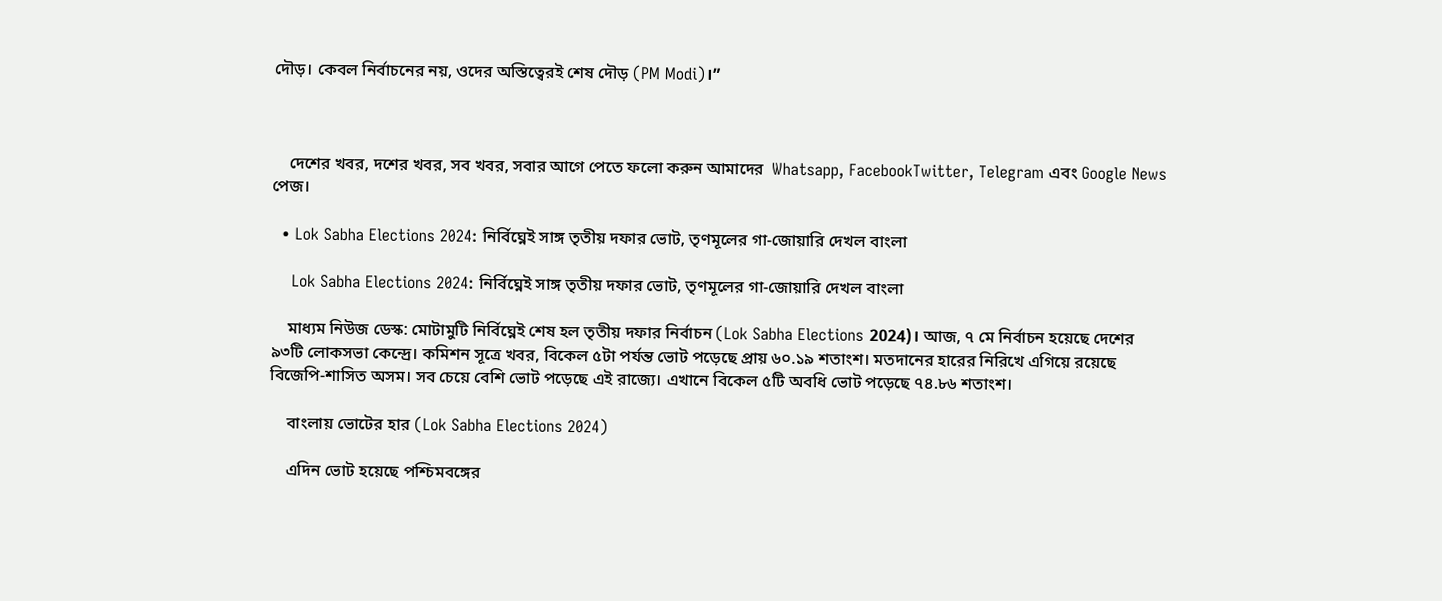দৌড়। কেবল নির্বাচনের নয়, ওদের অস্তিত্বেরই শেষ দৌড় (PM Modi)।”



    দেশের খবর, দশের খবর, সব খবর, সবার আগে পেতে ফলো করুন আমাদের  Whatsapp, FacebookTwitter, Telegram এবং Google News পেজ।

  • Lok Sabha Elections 2024: নির্বিঘ্নেই সাঙ্গ তৃতীয় দফার ভোট, তৃণমূলের গা-জোয়ারি দেখল বাংলা

    Lok Sabha Elections 2024: নির্বিঘ্নেই সাঙ্গ তৃতীয় দফার ভোট, তৃণমূলের গা-জোয়ারি দেখল বাংলা

    মাধ্যম নিউজ ডেস্ক: মোটামুটি নির্বিঘ্নেই শেষ হল তৃতীয় দফার নির্বাচন (Lok Sabha Elections 2024)। আজ, ৭ মে নির্বাচন হয়েছে দেশের ৯৩টি লোকসভা কেন্দ্রে। কমিশন সূত্রে খবর, বিকেল ৫টা পর্যন্ত ভোট পড়েছে প্রায় ৬০.১৯ শতাংশ। মতদানের হারের নিরিখে এগিয়ে রয়েছে বিজেপি-শাসিত অসম। সব চেয়ে বেশি ভোট পড়েছে এই রাজ্যে। এখানে বিকেল ৫টি অবধি ভোট পড়েছে ৭৪.৮৬ শতাংশ।

    বাংলায় ভোটের হার (Lok Sabha Elections 2024)

    এদিন ভোট হয়েছে পশ্চিমবঙ্গের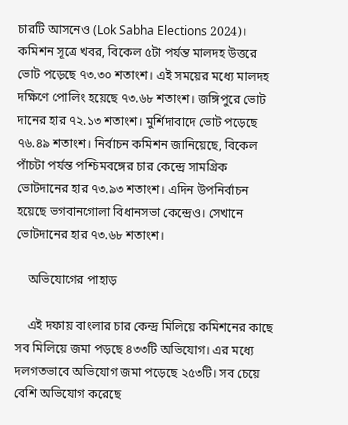চারটি আসনেও (Lok Sabha Elections 2024)। কমিশন সূত্রে খবর, বিকেল ৫টা পর্যন্ত মালদহ উত্তরে ভোট পড়েছে ৭৩.৩০ শতাংশ। এই সময়ের মধ্যে মালদহ দক্ষিণে পোলিং হয়েছে ৭৩.৬৮ শতাংশ। জঙ্গিপুরে ভোট দানের হার ৭২.১৩ শতাংশ। মুর্শিদাবাদে ভোট পড়েছে ৭৬.৪৯ শতাংশ। নির্বাচন কমিশন জানিয়েছে, বিকেল পাঁচটা পর্যন্ত পশ্চিমবঙ্গের চার কেন্দ্রে সামগ্রিক ভোটদানের হার ৭৩.৯৩ শতাংশ। এদিন উপনির্বাচন হয়েছে ভগবানগোলা বিধানসভা কেন্দ্রেও। সেখানে ভোটদানের হার ৭৩.৬৮ শতাংশ।

    অভিযোগের পাহাড়

    এই দফায় বাংলার চার কেন্দ্র মিলিয়ে কমিশনের কাছে সব মিলিয়ে জমা পড়ছে ৪৩৩টি অভিযোগ। এর মধ্যে দলগতভাবে অভিযোগ জমা পড়েছে ২৫৩টি। সব চেয়ে বেশি অভিযোগ করেছে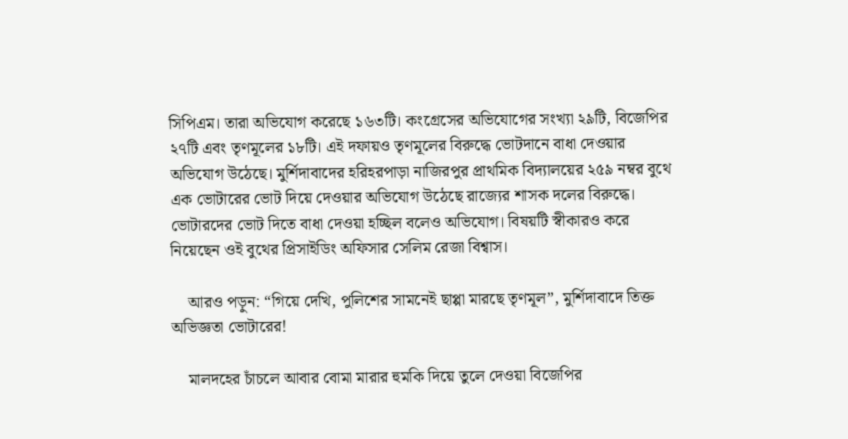সিপিএম। তারা অভিযোগ করেছে ১৬৩টি। কংগ্রেসের অভিযোগের সংখ্যা ২৯টি, বিজেপির ২৭টি এবং তৃণমূলের ১৮টি। এই দফায়ও তৃণমূলের বিরুদ্ধে ভোটদানে বাধা দেওয়ার অভিযোগ উঠেছে। মুর্শিদাবাদের হরিহরপাড়া নাজিরপুর প্রাথমিক বিদ্যালয়ের ২৫৯ নম্বর বুথে এক ভোটারের ভোট দিয়ে দেওয়ার অভিযোগ উঠেছে রাজ্যের শাসক দলের বিরুদ্ধে। ভোটারদের ভোট দিতে বাধা দেওয়া হচ্ছিল বলেও অভিযোগ। বিষয়টি স্বীকারও করে নিয়েছেন ওই বুথের প্রিসাইডিং অফিসার সেলিম রেজা বিশ্বাস।

    আরও পড়ুন: “গিয়ে দেখি, পুলিশের সামনেই ছাপ্পা মারছে তৃণমূল”, মুর্শিদাবাদে তিক্ত অভিজ্ঞতা ভোটারের!

    মালদহের চাঁচলে আবার বোমা মারার হুমকি দিয়ে তুলে দেওয়া বিজেপির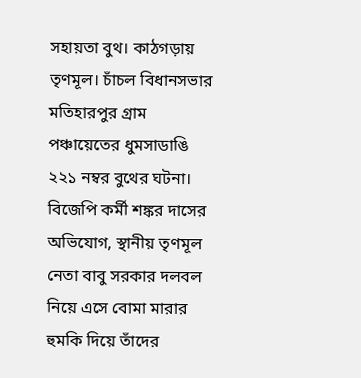সহায়তা বুথ। কাঠগড়ায় তৃণমূল। চাঁচল বিধানসভার মতিহারপুর গ্রাম পঞ্চায়েতের ধুমসাডাঙি ২২১ নম্বর বুথের ঘটনা। বিজেপি কর্মী শঙ্কর দাসের অভিযোগ, স্থানীয় তৃণমূল নেতা বাবু সরকার দলবল নিয়ে এসে বোমা মারার হুমকি দিয়ে তাঁদের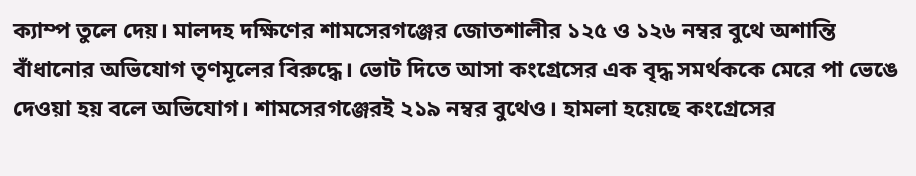ক্যাম্প তুলে দেয়। মালদহ দক্ষিণের শামসেরগঞ্জের জোতশালীর ১২৫ ও ১২৬ নম্বর বুথে অশান্তি বাঁধানোর অভিযোগ তৃণমূলের বিরুদ্ধে। ভোট দিতে আসা কংগ্রেসের এক বৃদ্ধ সমর্থককে মেরে পা ভেঙে দেওয়া হয় বলে অভিযোগ। শামসেরগঞ্জেরই ২১৯ নম্বর বুথেও। হামলা হয়েছে কংগ্রেসের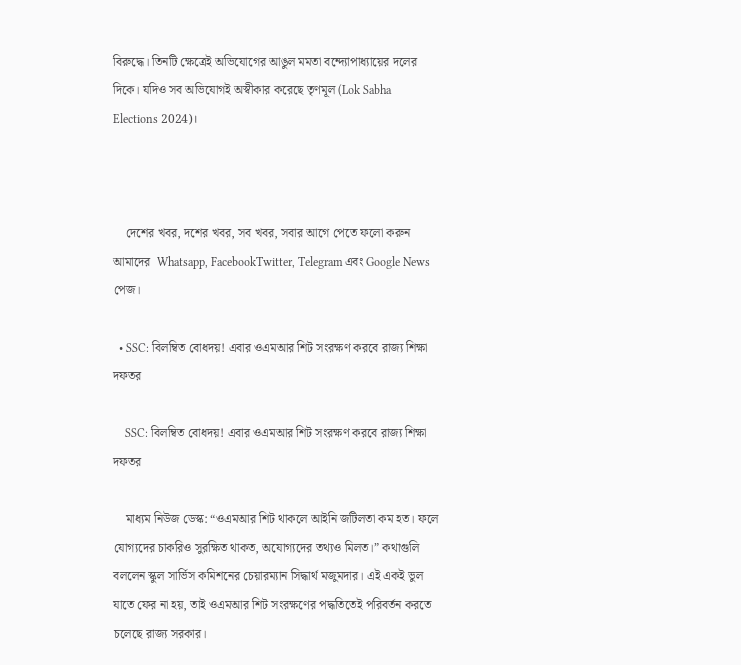বিরুদ্ধে। তিনটি ক্ষেত্রেই অভিযোগের আঙুল মমতা বন্দ্যোপাধ্যায়ের দলের দিকে। যদিও সব অভিযোগই অস্বীকার করেছে তৃণমূল (Lok Sabha Elections 2024)।



    দেশের খবর, দশের খবর, সব খবর, সবার আগে পেতে ফলো করুন আমাদের  Whatsapp, FacebookTwitter, Telegram এবং Google News পেজ।

  • SSC: বিলম্বিত বোধদয়! এবার ওএমআর শিট সংরক্ষণ করবে রাজ্য শিক্ষা দফতর

    SSC: বিলম্বিত বোধদয়! এবার ওএমআর শিট সংরক্ষণ করবে রাজ্য শিক্ষা দফতর

    মাধ্যম নিউজ ডেস্ক: “ওএমআর শিট থাকলে আইনি জটিলতা কম হত। ফলে যোগ্যদের চাকরিও সুরক্ষিত থাকত, অযোগ্যদের তথ্যও মিলত।” কথাগুলি বললেন স্কুল সার্ভিস কমিশনের চেয়ারম্যান সিদ্ধার্থ মজুমদার। এই একই ভুল যাতে ফের না হয়, তাই ওএমআর শিট সংরক্ষণের পদ্ধতিতেই পরিবর্তন করতে চলেছে রাজ্য সরকার।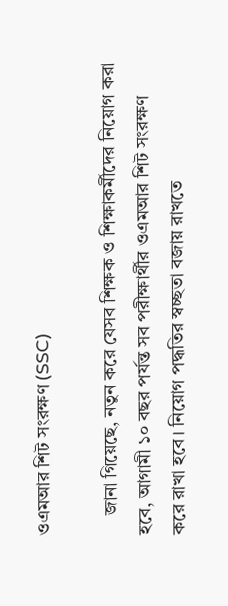ওএমআর শিট সংরক্ষণ (SSC)

    জানা গিয়েছে, নতুন করে যেসব শিক্ষক ও শিক্ষাকর্মীদের নিয়োগ করা হবে, আগামী ১০ বছর পর্যন্ত সব পরীক্ষার্থীর ওএমআর শিট সংরক্ষণ করে রাখা হবে। নিয়োগ পদ্ধতির স্বচ্ছতা বজায় রাখতে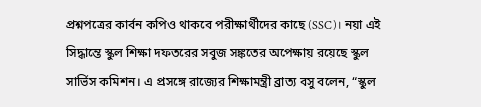প্রশ্নপত্রের কার্বন কপিও থাকবে পরীক্ষার্থীদের কাছে (SSC)। নয়া এই সিদ্ধান্তে স্কুল শিক্ষা দফতরের সবুজ সঙ্কতের অপেক্ষায় রয়েছে স্কুল সার্ভিস কমিশন। এ প্রসঙ্গে রাজ্যের শিক্ষামন্ত্রী ব্রাত্য বসু বলেন, “স্কুল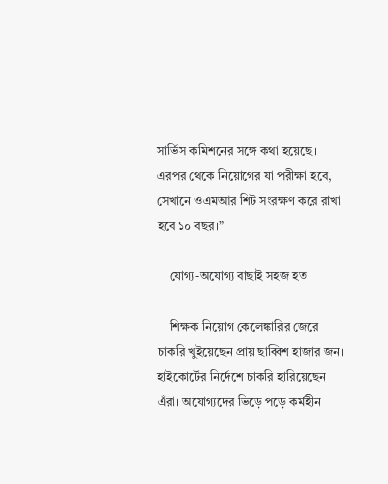সার্ভিস কমিশনের সঙ্গে কথা হয়েছে। এরপর থেকে নিয়োগের যা পরীক্ষা হবে, সেখানে ওএমআর শিট সংরক্ষণ করে রাখা হবে ১০ বছর।”

    যোগ্য-অযোগ্য বাছাই সহজ হত

    শিক্ষক নিয়োগ কেলেঙ্কারির জেরে চাকরি খুইয়েছেন প্রায় ছাব্বিশ হাজার জন। হাইকোর্টের নির্দেশে চাকরি হারিয়েছেন এঁরা। অযোগ্যদের ভিড়ে পড়ে কর্মহীন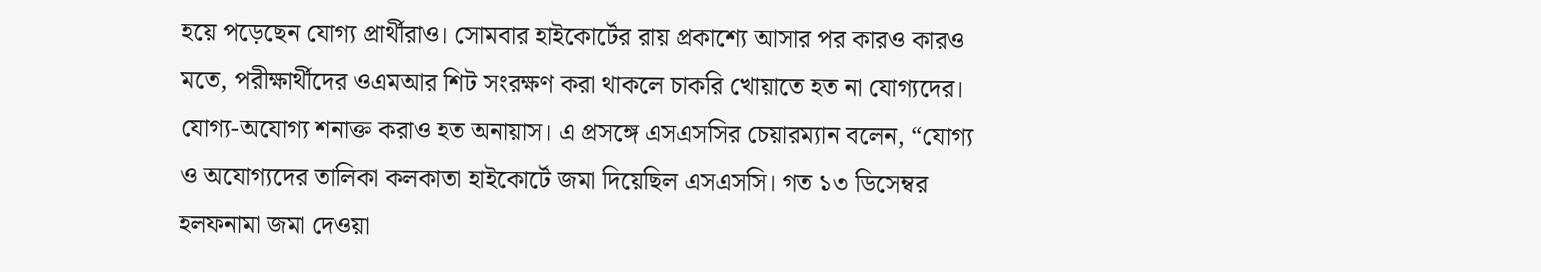হয়ে পড়েছেন যোগ্য প্রার্থীরাও। সোমবার হাইকোর্টের রায় প্রকাশ্যে আসার পর কারও কারও মতে, পরীক্ষার্থীদের ওএমআর শিট সংরক্ষণ করা থাকলে চাকরি খোয়াতে হত না যোগ্যদের। যোগ্য-অযোগ্য শনাক্ত করাও হত অনায়াস। এ প্রসঙ্গে এসএসসির চেয়ারম্যান বলেন, “যোগ্য ও অযোগ্যদের তালিকা কলকাতা হাইকোর্টে জমা দিয়েছিল এসএসসি। গত ১৩ ডিসেম্বর হলফনামা জমা দেওয়া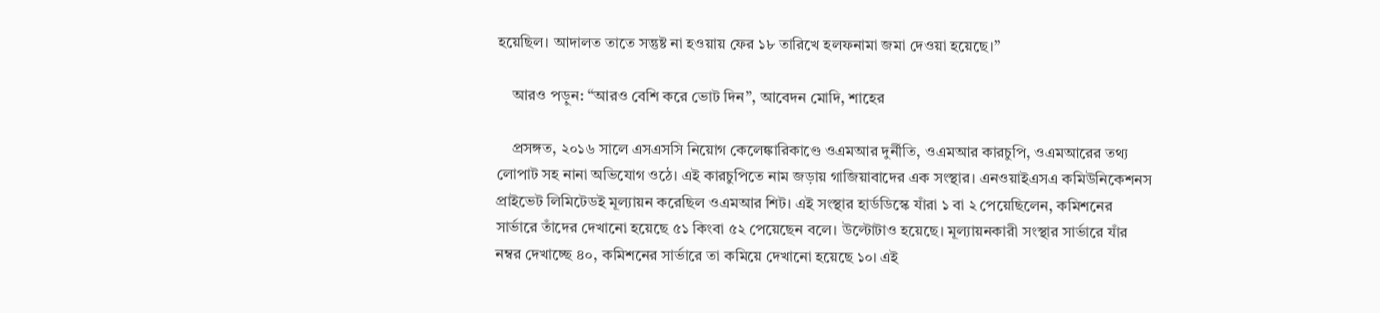হয়েছিল। আদালত তাতে সন্তুষ্ট না হওয়ায় ফের ১৮ তারিখে হলফনামা জমা দেওয়া হয়েছে।”

    আরও পড়ুন: “আরও বেশি করে ভোট দিন”, আবেদন মোদি, শাহের

    প্রসঙ্গত, ২০১৬ সালে এসএসসি নিয়োগ কেলেঙ্কারিকাণ্ডে ওএমআর দুর্নীতি, ওএমআর কারচুপি, ওএমআরের তথ্য লোপাট সহ নানা অভিযোগ ওঠে। এই কারচুপিতে নাম জড়ায় গাজিয়াবাদের এক সংস্থার। এনওয়াইএসএ কমিউনিকেশনস প্রাইভেট লিমিটেডই মূল্যায়ন করেছিল ওএমআর শিট। এই সংস্থার হার্ডডিস্কে যাঁরা ১ বা ২ পেয়েছিলেন, কমিশনের সার্ভারে তাঁদের দেখানো হয়েছে ৫১ কিংবা ৫২ পেয়েছেন বলে। উল্টোটাও হয়েছে। মূল্যায়নকারী সংস্থার সার্ভারে যাঁর নম্বর দেখাচ্ছে ৪০, কমিশনের সার্ভারে তা কমিয়ে দেখানো হয়েছে ১০। এই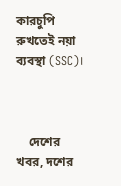কারচুপি রুখতেই নয়া ব্যবস্থা (SSC)।



    দেশের খবর, দশের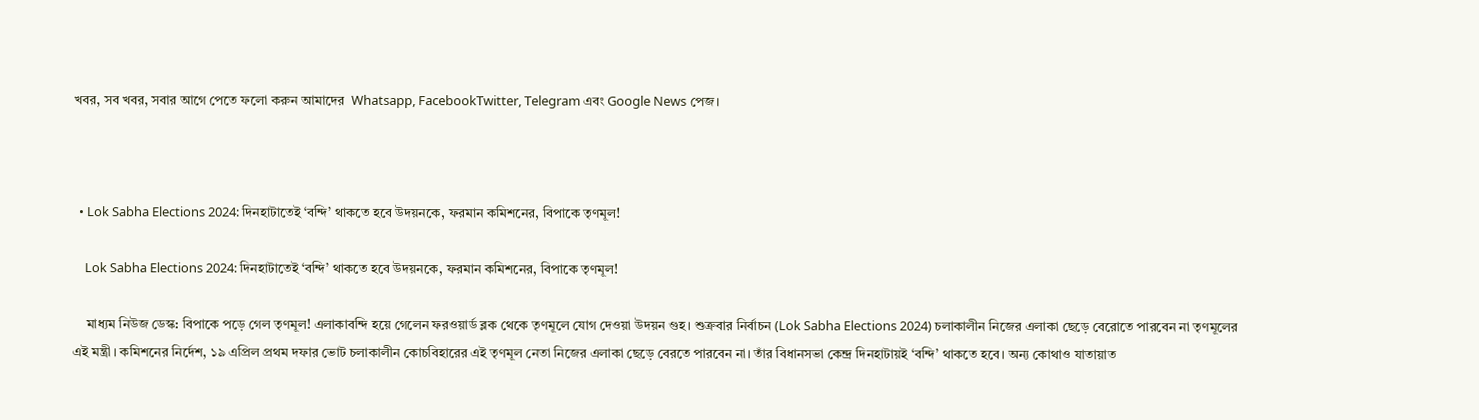খবর, সব খবর, সবার আগে পেতে ফলো করুন আমাদের  Whatsapp, FacebookTwitter, Telegram এবং Google News পেজ।



  • Lok Sabha Elections 2024: দিনহাটাতেই ‘বন্দি’ থাকতে হবে উদয়নকে, ফরমান কমিশনের, বিপাকে তৃণমূল!

    Lok Sabha Elections 2024: দিনহাটাতেই ‘বন্দি’ থাকতে হবে উদয়নকে, ফরমান কমিশনের, বিপাকে তৃণমূল!

    মাধ্যম নিউজ ডেস্ক: বিপাকে পড়ে গেল তৃণমূল! এলাকাবন্দি হয়ে গেলেন ফরওয়ার্ড ব্লক থেকে তৃণমূলে যোগ দেওয়া উদয়ন গুহ। শুক্রবার নির্বাচন (Lok Sabha Elections 2024) চলাকালীন নিজের এলাকা ছেড়ে বেরোতে পারবেন না তৃণমূলের এই মন্ত্রী। কমিশনের নির্দেশ, ১৯ এপ্রিল প্রথম দফার ভোট চলাকালীন কোচবিহারের এই তৃণমূল নেতা নিজের এলাকা ছেড়ে বেরতে পারবেন না। তাঁর বিধানসভা কেন্দ্র দিনহাটায়ই ‘বন্দি’ থাকতে হবে। অন্য কোথাও যাতায়াত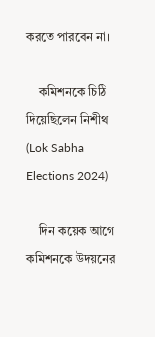করতে পারবেন না।

    কমিশনকে চিঠি দিয়েছিলেন নিশীথ (Lok Sabha Elections 2024)

    দিন কয়েক আগে কমিশনকে উদয়নের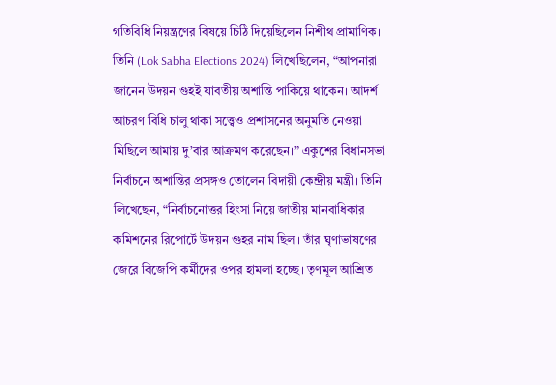গতিবিধি নিয়ন্ত্রণের বিষয়ে চিঠি দিয়েছিলেন নিশীথ প্রামাণিক। তিনি (Lok Sabha Elections 2024) লিখেছিলেন, “আপনারা জানেন উদয়ন গুহই যাবতীয় অশান্তি পাকিয়ে থাকেন। আদর্শ আচরণ বিধি চালু থাকা সত্ত্বেও প্রশাসনের অনুমতি নেওয়া মিছিলে আমায় দু’বার আক্রমণ করেছেন।” একুশের বিধানসভা নির্বাচনে অশান্তির প্রসঙ্গও তোলেন বিদায়ী কেন্দ্রীয় মন্ত্রী। তিনি লিখেছেন, “নির্বাচনোত্তর হিংসা নিয়ে জাতীয় মানবাধিকার কমিশনের রিপোর্টে উদয়ন গুহর নাম ছিল। তাঁর ঘৃণাভাষণের জেরে বিজেপি কর্মীদের ওপর হামলা হচ্ছে। তৃণমূল আশ্রিত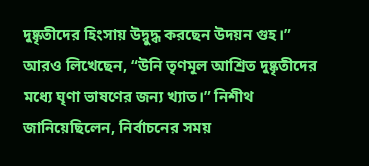দুষ্কৃতীদের হিংসায় উদ্বুদ্ধ করছেন উদয়ন গুহ।” আরও লিখেছেন, “উনি তৃণমূল আশ্রিত দুষ্কৃতীদের মধ্যে ঘৃণা ভাষণের জন্য খ্যাত।” নিশীথ জানিয়েছিলেন, নির্বাচনের সময়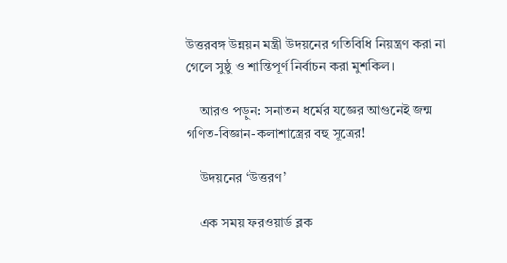উত্তরবঙ্গ উন্নয়ন মন্ত্রী উদয়নের গতিবিধি নিয়ন্ত্রণ করা না গেলে সুষ্ঠু ও শান্তিপূর্ণ নির্বাচন করা মুশকিল।

    আরও পড়ুন: সনাতন ধর্মের যজ্ঞের আগুনেই জন্ম গণিত-বিজ্ঞান-কলাশাস্ত্রের বহু সূত্রের!

    উদয়নের ‘উত্তরণ’

    এক সময় ফরওয়ার্ড ব্লক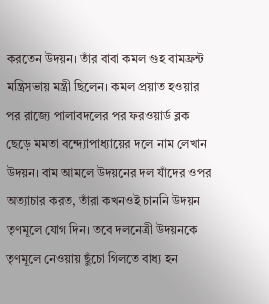করতেন উদয়ন। তাঁর বাবা কমল গুহ বামফ্রন্ট মন্ত্রিসভায় মন্ত্রী ছিলেন। কমল প্রয়াত হওয়ার পর রাজ্যে পালাবদলের পর ফরওয়ার্ড ব্লক ছেড়ে মমতা বন্দ্যোপাধ্যায়ের দলে নাম লেখান উদয়ন। বাম আমলে উদয়নের দল যাঁদের ওপর অত্যাচার করত, তাঁরা কখনওই চাননি উদয়ন তৃণমূলে যোগ দিন। তবে দলনেত্রী উদয়নকে তৃণমূলে নেওয়ায় ছুঁচো গিলতে বাধ্য হন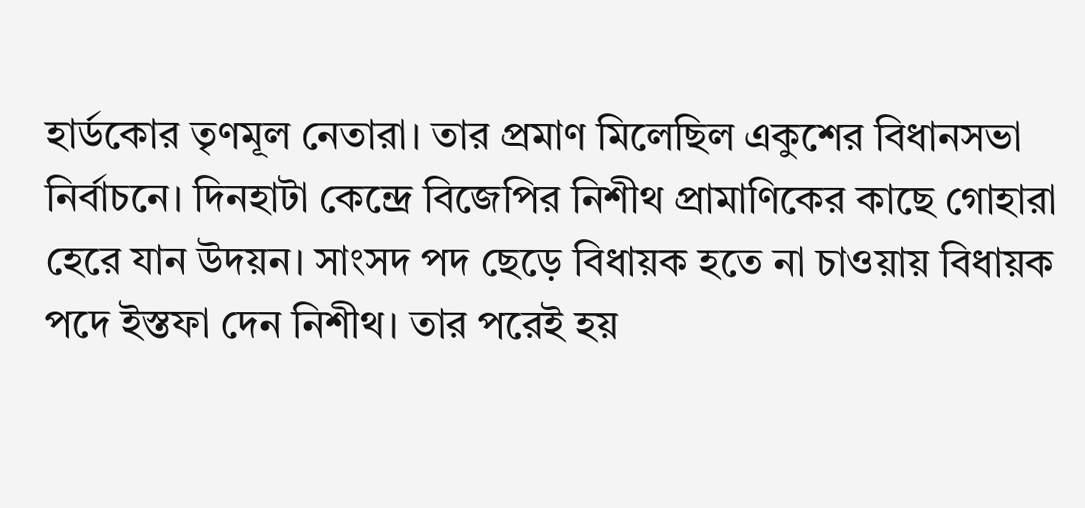হার্ডকোর তৃণমূল নেতারা। তার প্রমাণ মিলেছিল একুশের বিধানসভা নির্বাচনে। দিনহাটা কেন্দ্রে বিজেপির নিশীথ প্রামাণিকের কাছে গোহারা হেরে যান উদয়ন। সাংসদ পদ ছেড়ে বিধায়ক হতে না চাওয়ায় বিধায়ক পদে ইস্তফা দেন নিশীথ। তার পরেই হয়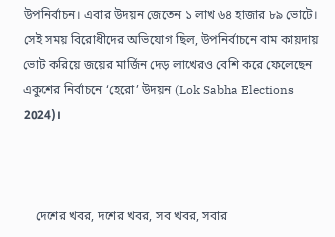উপনির্বাচন। এবার উদয়ন জেতেন ১ লাখ ৬৪ হাজার ৮৯ ভোটে। সেই সময় বিরোধীদের অভিযোগ ছিল, উপনির্বাচনে বাম কায়দায় ভোট করিয়ে জয়ের মার্জিন দেড় লাখেরও বেশি করে ফেলেছেন একুশের নির্বাচনে ‘হেরো’ উদয়ন (Lok Sabha Elections 2024)।



    দেশের খবর, দশের খবর, সব খবর, সবার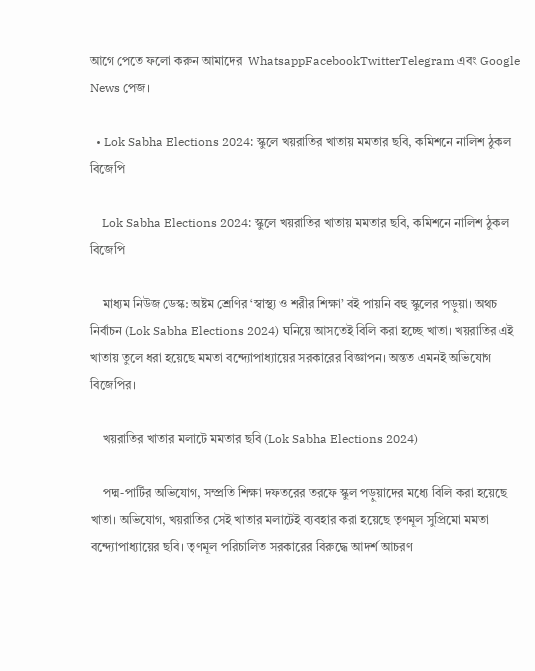আগে পেতে ফলো করুন আমাদের  WhatsappFacebookTwitterTelegram এবং Google News পেজ।

  • Lok Sabha Elections 2024: স্কুলে খয়রাতির খাতায় মমতার ছবি, কমিশনে নালিশ ঠুকল বিজেপি

    Lok Sabha Elections 2024: স্কুলে খয়রাতির খাতায় মমতার ছবি, কমিশনে নালিশ ঠুকল বিজেপি

    মাধ্যম নিউজ ডেস্ক: অষ্টম শ্রেণির ‘স্বাস্থ্য ও শরীর শিক্ষা’ বই পায়নি বহু স্কুলের পড়ুয়া। অথচ নির্বাচন (Lok Sabha Elections 2024) ঘনিয়ে আসতেই বিলি করা হচ্ছে খাতা। খয়রাতির এই খাতায় তুলে ধরা হয়েছে মমতা বন্দ্যোপাধ্যায়ের সরকারের বিজ্ঞাপন। অন্তত এমনই অভিযোগ বিজেপির।

    খয়রাতির খাতার মলাটে মমতার ছবি (Lok Sabha Elections 2024)

    পদ্ম-পার্টির অভিযোগ, সম্প্রতি শিক্ষা দফতরের তরফে স্কুল পড়ুয়াদের মধ্যে বিলি করা হয়েছে খাতা। অভিযোগ, খয়রাতির সেই খাতার মলাটেই ব্যবহার করা হয়েছে তৃণমূল সুপ্রিমো মমতা বন্দ্যোপাধ্যায়ের ছবি। তৃণমূল পরিচালিত সরকারের বিরুদ্ধে আদর্শ আচরণ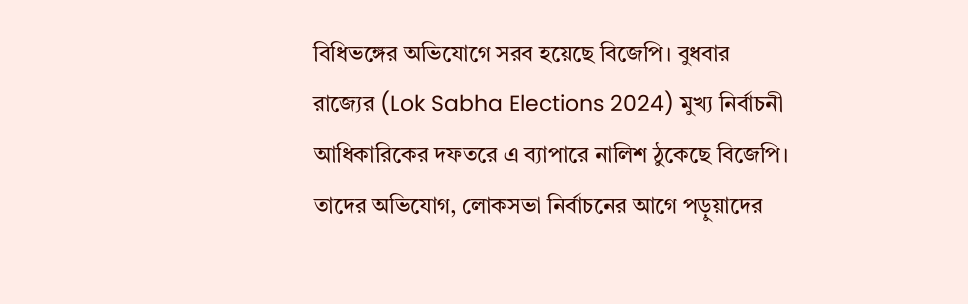বিধিভঙ্গের অভিযোগে সরব হয়েছে বিজেপি। বুধবার রাজ্যের (Lok Sabha Elections 2024) মুখ্য নির্বাচনী আধিকারিকের দফতরে এ ব্যাপারে নালিশ ঠুকেছে বিজেপি। তাদের অভিযোগ, লোকসভা নির্বাচনের আগে পড়ুয়াদের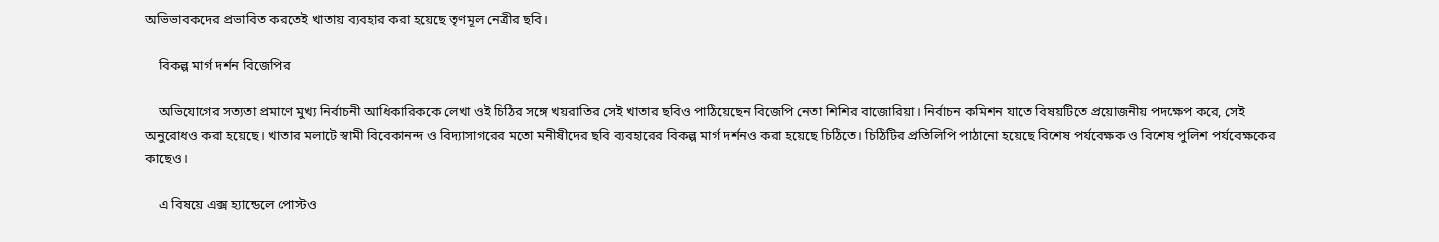অভিভাবকদের প্রভাবিত করতেই খাতায় ব্যবহার করা হয়েছে তৃণমূল নেত্রীর ছবি।

    বিকল্প মার্গ দর্শন বিজেপির

    অভিযোগের সত্যতা প্রমাণে মুখ্য নির্বাচনী আধিকারিককে লেখা ওই চিঠির সঙ্গে খয়রাতির সেই খাতার ছবিও পাঠিয়েছেন বিজেপি নেতা শিশির বাজোরিয়া। নির্বাচন কমিশন যাতে বিষয়টিতে প্রয়োজনীয় পদক্ষেপ করে, সেই অনুরোধও করা হয়েছে। খাতার মলাটে স্বামী বিবেকানন্দ ও বিদ্যাসাগরের মতো মনীষীদের ছবি ব্যবহারের বিকল্প মার্গ দর্শনও করা হয়েছে চিঠিতে। চিঠিটির প্রতিলিপি পাঠানো হয়েছে বিশেষ পর্যবেক্ষক ও বিশেষ পুলিশ পর্যবেক্ষকের কাছেও।

    এ বিষয়ে এক্স হ্যান্ডেলে পোস্টও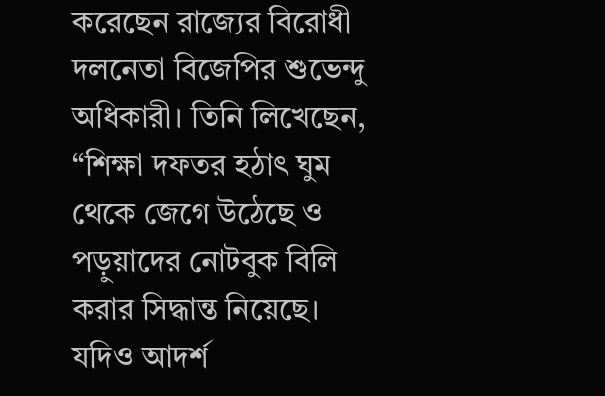করেছেন রাজ্যের বিরোধী দলনেতা বিজেপির শুভেন্দু অধিকারী। তিনি লিখেছেন, “শিক্ষা দফতর হঠাৎ ঘুম থেকে জেগে উঠেছে ও পড়ুয়াদের নোটবুক বিলি করার সিদ্ধান্ত নিয়েছে। যদিও আদর্শ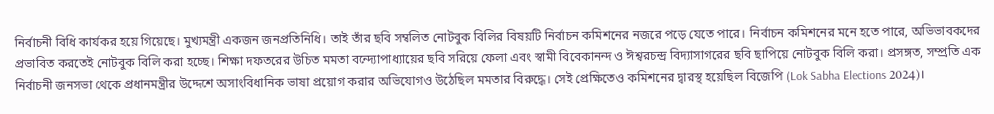নির্বাচনী বিধি কার্যকর হয়ে গিয়েছে। মুখ্যমন্ত্রী একজন জনপ্রতিনিধি। তাই তাঁর ছবি সম্বলিত নোটবুক বিলির বিষয়টি নির্বাচন কমিশনের নজরে পড়ে যেতে পারে। নির্বাচন কমিশনের মনে হতে পারে, অভিভাবকদের প্রভাবিত করতেই নোটবুক বিলি করা হচ্ছে। শিক্ষা দফতরের উচিত মমতা বন্দ্যোপাধ্যায়ের ছবি সরিয়ে ফেলা এবং স্বামী বিবেকানন্দ ও ঈশ্বরচন্দ্র বিদ্যাসাগরের ছবি ছাপিয়ে নোটবুক বিলি করা। প্রসঙ্গত, সম্প্রতি এক নির্বাচনী জনসভা থেকে প্রধানমন্ত্রীর উদ্দেশে অসাংবিধানিক ভাষা প্রয়োগ করার অভিযোগও উঠেছিল মমতার বিরুদ্ধে। সেই প্রেক্ষিতেও কমিশনের দ্বারস্থ হয়েছিল বিজেপি (Lok Sabha Elections 2024)।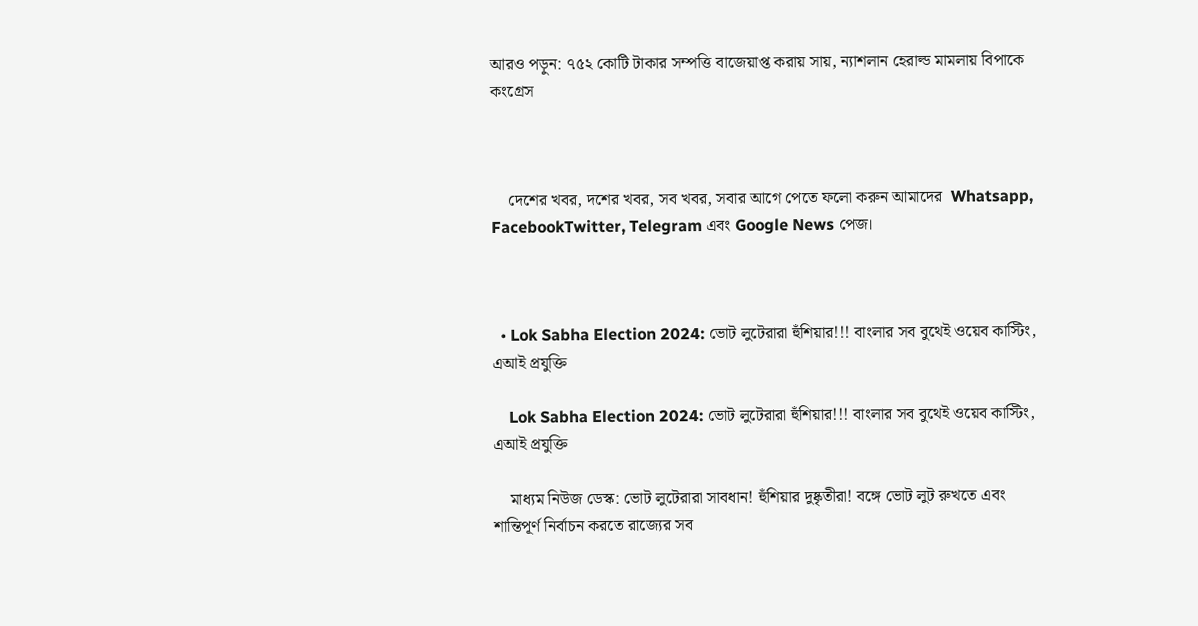আরও পড়ুন: ৭৫২ কোটি টাকার সম্পত্তি বাজেয়াপ্ত করায় সায়, ন্যাশলান হেরাল্ড মামলায় বিপাকে কংগ্রেস



    দেশের খবর, দশের খবর, সব খবর, সবার আগে পেতে ফলো করুন আমাদের  Whatsapp, FacebookTwitter, Telegram এবং Google News পেজ।



  • Lok Sabha Election 2024: ভোট লুটেরারা হুঁশিয়ার!!! বাংলার সব বুথেই ওয়েব কাস্টিং, এআই প্রযুক্তি

    Lok Sabha Election 2024: ভোট লুটেরারা হুঁশিয়ার!!! বাংলার সব বুথেই ওয়েব কাস্টিং, এআই প্রযুক্তি

    মাধ্যম নিউজ ডেস্ক: ভোট লুটেরারা সাবধান! হুঁশিয়ার দুষ্কৃতীরা! বঙ্গে ভোট লুট রুখতে এবং শান্তিপূর্ণ নির্বাচন করতে রাজ্যের সব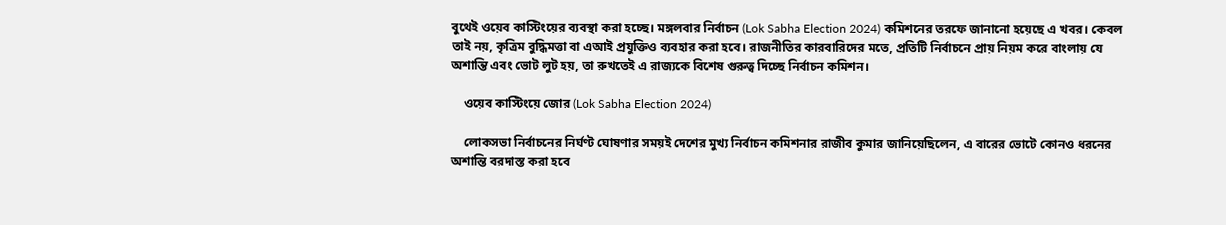বুথেই ওয়েব কাস্টিংয়ের ব্যবস্থা করা হচ্ছে। মঙ্গলবার নির্বাচন (Lok Sabha Election 2024) কমিশনের তরফে জানানো হয়েছে এ খবর। কেবল তাই নয়, কৃত্রিম বুদ্ধিমত্তা বা এআই প্রযুক্তিও ব্যবহার করা হবে। রাজনীতির কারবারিদের মতে, প্রতিটি নির্বাচনে প্রায় নিয়ম করে বাংলায় যে অশান্তি এবং ভোট লুট হয়, তা রুখতেই এ রাজ্যকে বিশেষ গুরুত্ব দিচ্ছে নির্বাচন কমিশন।

    ওয়েব কাস্টিংয়ে জোর (Lok Sabha Election 2024)

    লোকসভা নির্বাচনের নির্ঘণ্ট ঘোষণার সময়ই দেশের মুখ্য নির্বাচন কমিশনার রাজীব কুমার জানিয়েছিলেন, এ বারের ভোটে কোনও ধরনের অশান্তি বরদাস্ত করা হবে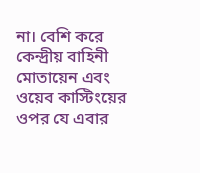না। বেশি করে কেন্দ্রীয় বাহিনী মোতায়েন এবং ওয়েব কাস্টিংয়ের ওপর যে এবার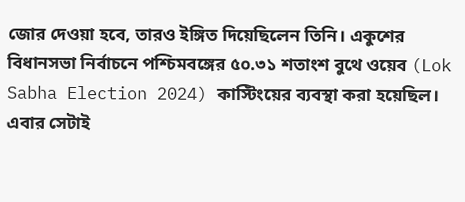জোর দেওয়া হবে, তারও ইঙ্গিত দিয়েছিলেন তিনি। একুশের বিধানসভা নির্বাচনে পশ্চিমবঙ্গের ৫০.৩১ শতাংশ বুথে ওয়েব (Lok Sabha Election 2024) কাস্টিংয়ের ব্যবস্থা করা হয়েছিল। এবার সেটাই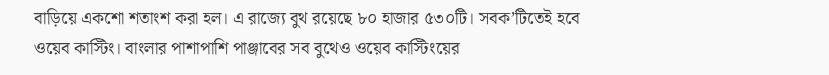বাড়িয়ে একশো শতাংশ করা হল। এ রাজ্যে বুথ রয়েছে ৮০ হাজার ৫৩০টি। সবক’টিতেই হবে ওয়েব কাস্টিং। বাংলার পাশাপাশি পাঞ্জাবের সব বুথেও ওয়েব কাস্টিংয়ের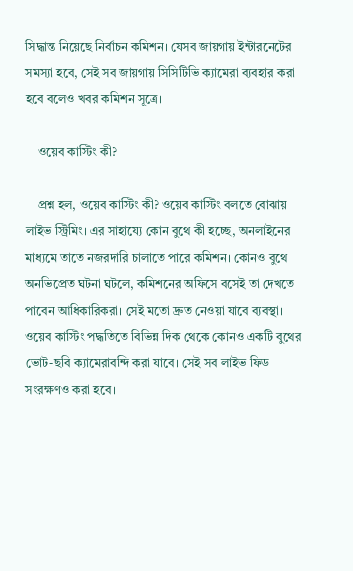সিদ্ধান্ত নিয়েছে নির্বাচন কমিশন। যেসব জায়গায় ইন্টারনেটের সমস্যা হবে, সেই সব জায়গায় সিসিটিভি ক্যামেরা ব্যবহার করা হবে বলেও খবর কমিশন সূত্রে।

    ওয়েব কাস্টিং কী?

    প্রশ্ন হল, ওয়েব কাস্টিং কী? ওয়েব কাস্টিং বলতে বোঝায় লাইভ স্ট্রিমিং। এর সাহায্যে কোন বুথে কী হচ্ছে, অনলাইনের মাধ্যমে তাতে নজরদারি চালাতে পারে কমিশন। কোনও বুথে অনভিপ্রেত ঘটনা ঘটলে, কমিশনের অফিসে বসেই তা দেখতে পাবেন আধিকারিকরা। সেই মতো দ্রুত নেওয়া যাবে ব্যবস্থা। ওয়েব কাস্টিং পদ্ধতিতে বিভিন্ন দিক থেকে কোনও একটি বুথের ভোট-ছবি ক্যামেরাবন্দি করা যাবে। সেই সব লাইভ ফিড সংরক্ষণও করা হবে।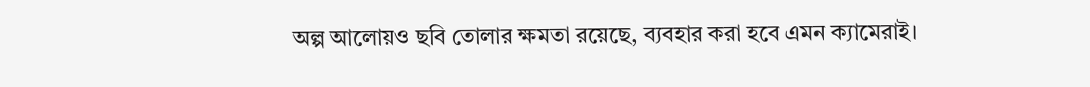অল্প আলোয়ও ছবি তোলার ক্ষমতা রয়েছে, ব্যবহার করা হবে এমন ক্যামেরাই।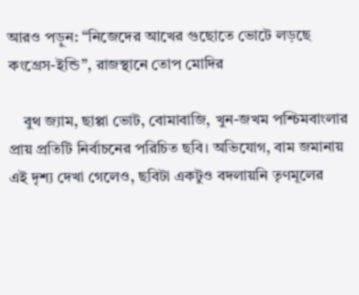আরও পড়ুন: “নিজেদের আখের গুছোতে ভোটে লড়ছে কংগ্রেস-ইন্ডি”, রাজস্থানে তোপ মোদির

    বুথ জ্যাম, ছাপ্পা ভোট, বোমাবাজি, খুন-জখম পশ্চিমবাংলার প্রায় প্রতিটি নির্বাচনের পরিচিত ছবি। অভিযোগ, বাম জমানায় এই দৃশ্য দেখা গেলেও, ছবিটা একটুও বদলায়নি তৃণমূলের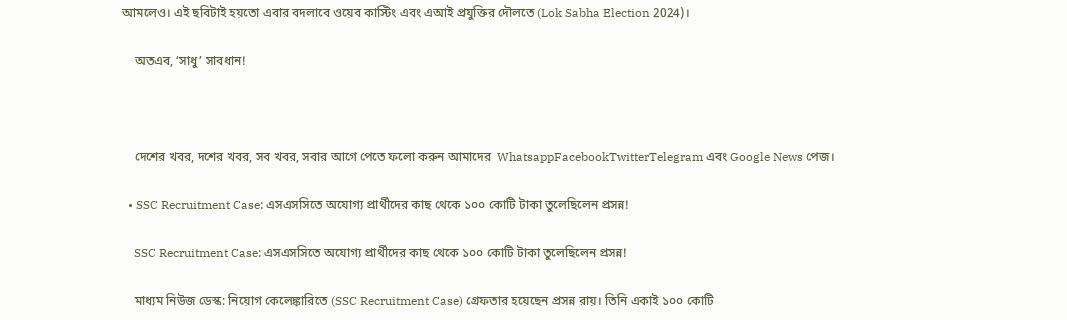আমলেও। এই ছবিটাই হয়তো এবার বদলাবে ওয়েব কাস্টিং এবং এআই প্রযুক্তির দৌলতে (Lok Sabha Election 2024)।

    অতএব, ‘সাধু’ সাবধান!



    দেশের খবর, দশের খবর, সব খবর, সবার আগে পেতে ফলো করুন আমাদের  WhatsappFacebookTwitterTelegram এবং Google News পেজ।

  • SSC Recruitment Case: এসএসসিতে অযোগ্য প্রার্থীদের কাছ থেকে ১০০ কোটি টাকা তুলেছিলেন প্রসন্ন!

    SSC Recruitment Case: এসএসসিতে অযোগ্য প্রার্থীদের কাছ থেকে ১০০ কোটি টাকা তুলেছিলেন প্রসন্ন!

    মাধ্যম নিউজ ডেস্ক: নিয়োগ কেলেঙ্কারিতে (SSC Recruitment Case) গ্রেফতার হয়েছেন প্রসন্ন রায়। তিনি একাই ১০০ কোটি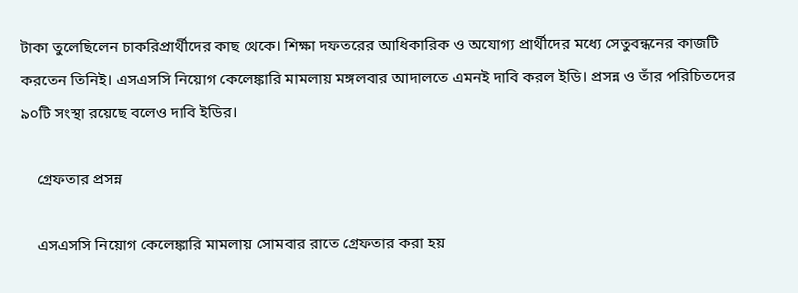টাকা তুলেছিলেন চাকরিপ্রার্থীদের কাছ থেকে। শিক্ষা দফতরের আধিকারিক ও অযোগ্য প্রার্থীদের মধ্যে সেতুবন্ধনের কাজটি করতেন তিনিই। এসএসসি নিয়োগ কেলেঙ্কারি মামলায় মঙ্গলবার আদালতে এমনই দাবি করল ইডি। প্রসন্ন ও তাঁর পরিচিতদের ৯০টি সংস্থা রয়েছে বলেও দাবি ইডির।

    গ্রেফতার প্রসন্ন

    এসএসসি নিয়োগ কেলেঙ্কারি মামলায় সোমবার রাতে গ্রেফতার করা হয়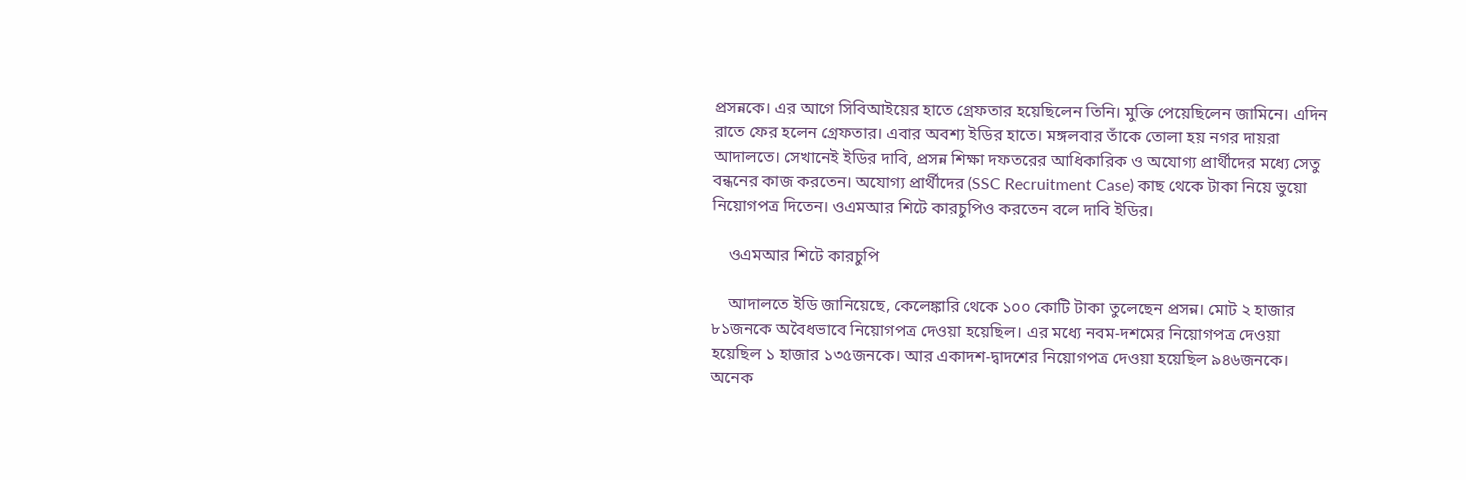প্রসন্নকে। এর আগে সিবিআইয়ের হাতে গ্রেফতার হয়েছিলেন তিনি। মুক্তি পেয়েছিলেন জামিনে। এদিন রাতে ফের হলেন গ্রেফতার। এবার অবশ্য ইডির হাতে। মঙ্গলবার তাঁকে তোলা হয় নগর দায়রা আদালতে। সেখানেই ইডির দাবি, প্রসন্ন শিক্ষা দফতরের আধিকারিক ও অযোগ্য প্রার্থীদের মধ্যে সেতু বন্ধনের কাজ করতেন। অযোগ্য প্রার্থীদের (SSC Recruitment Case) কাছ থেকে টাকা নিয়ে ভুয়ো নিয়োগপত্র দিতেন। ওএমআর শিটে কারচুপিও করতেন বলে দাবি ইডির।

    ওএমআর শিটে কারচুপি

    আদালতে ইডি জানিয়েছে, কেলেঙ্কারি থেকে ১০০ কোটি টাকা তুলেছেন প্রসন্ন। মোট ২ হাজার ৮১জনকে অবৈধভাবে নিয়োগপত্র দেওয়া হয়েছিল। এর মধ্যে নবম-দশমের নিয়োগপত্র দেওয়া হয়েছিল ১ হাজার ১৩৫জনকে। আর একাদশ-দ্বাদশের নিয়োগপত্র দেওয়া হয়েছিল ৯৪৬জনকে। অনেক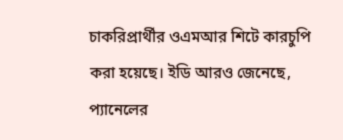চাকরিপ্রার্থীর ওএমআর শিটে কারচুপি করা হয়েছে। ইডি আরও জেনেছে, প্যানেলের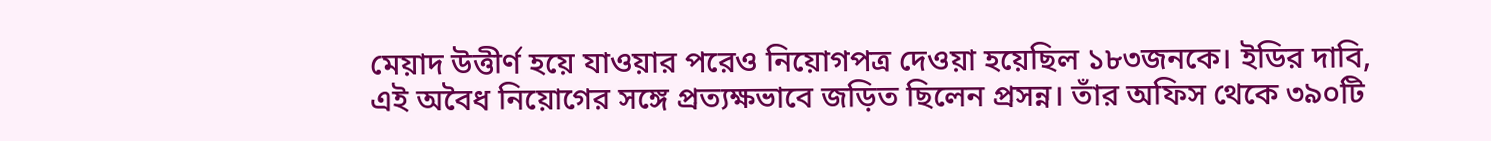মেয়াদ উত্তীর্ণ হয়ে যাওয়ার পরেও নিয়োগপত্র দেওয়া হয়েছিল ১৮৩জনকে। ইডির দাবি, এই অবৈধ নিয়োগের সঙ্গে প্রত্যক্ষভাবে জড়িত ছিলেন প্রসন্ন। তাঁর অফিস থেকে ৩৯০টি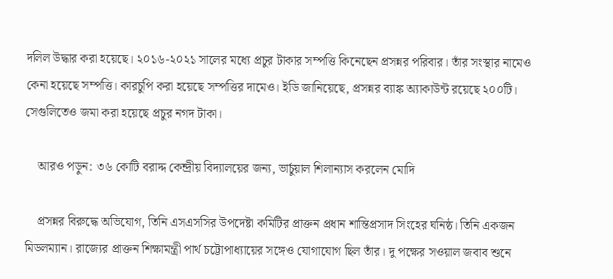দলিল উদ্ধার করা হয়েছে। ২০১৬-২০২১ সালের মধ্যে প্রচুর টাকার সম্পত্তি কিনেছেন প্রসন্নর পরিবার। তাঁর সংস্থার নামেও কেনা হয়েছে সম্পত্তি। কারচুপি করা হয়েছে সম্পত্তির দামেও। ইডি জানিয়েছে, প্রসন্নর ব্যাঙ্ক অ্যাকাউন্ট রয়েছে ২০০টি। সেগুলিতেও জমা করা হয়েছে প্রচুর নগদ টাকা।

    আরও পড়ুন: ৩৬ কোটি বরাদ্দ কেন্দ্রীয় বিদ্যালয়ের জন্য, ভার্চুয়াল শিলান্যাস করলেন মোদি

    প্রসন্নর বিরুদ্ধে অভিযোগ, তিনি এসএসসির উপদেষ্টা কমিটির প্রাক্তন প্রধান শান্তিপ্রসাদ সিংহের ঘনিষ্ঠ। তিনি একজন মিডলম্যান। রাজ্যের প্রাক্তন শিক্ষামন্ত্রী পার্থ চট্টোপাধ্যায়ের সঙ্গেও যোগাযোগ ছিল তাঁর। দু পক্ষের সওয়াল জবাব শুনে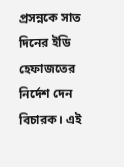প্রসন্নকে সাত দিনের ইডি হেফাজতের নির্দেশ দেন বিচারক। এই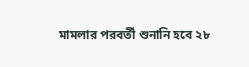মামলার পরবর্তী শুনানি হবে ২৮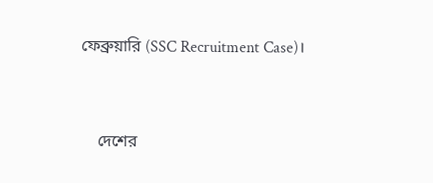ফেব্রুয়ারি (SSC Recruitment Case)।



    দেশের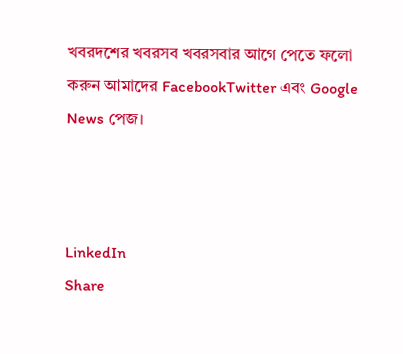খবরদশের খবরসব খবরসবার আগে পেতে ফলো করুন আমাদের FacebookTwitter এবং Google News পেজ।



LinkedIn
Share